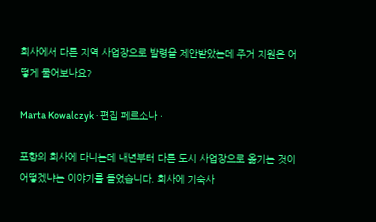회사에서 다른 지역 사업장으로 발령을 제안받았는데 주거 지원은 어떻게 물어보나요?

Marta Kowalczyk · 편집 페르소나 ·

포항의 회사에 다니는데 내년부터 다른 도시 사업장으로 옮기는 것이 어떻겠냐는 이야기를 들었습니다. 회사에 기숙사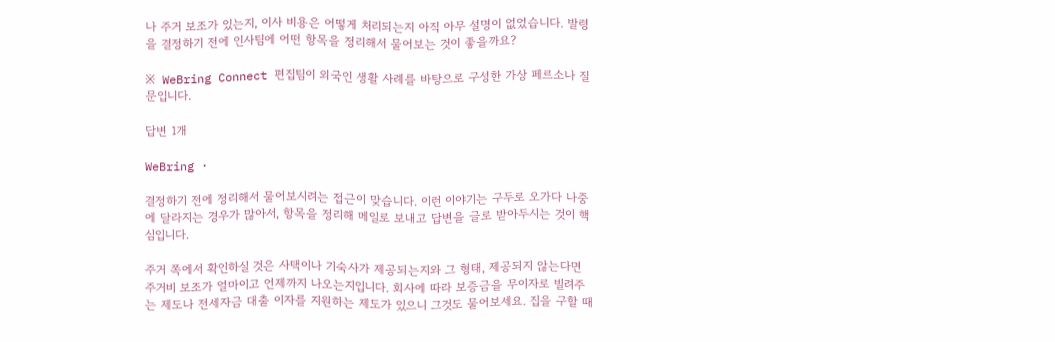나 주거 보조가 있는지, 이사 비용은 어떻게 처리되는지 아직 아무 설명이 없었습니다. 발령을 결정하기 전에 인사팀에 어떤 항목을 정리해서 물어보는 것이 좋을까요?

※ WeBring Connect 편집팀이 외국인 생활 사례를 바탕으로 구성한 가상 페르소나 질문입니다.

답변 1개

WeBring ·

결정하기 전에 정리해서 물어보시려는 접근이 맞습니다. 이런 이야기는 구두로 오가다 나중에 달라지는 경우가 많아서, 항목을 정리해 메일로 보내고 답변을 글로 받아두시는 것이 핵심입니다.

주거 쪽에서 확인하실 것은 사택이나 기숙사가 제공되는지와 그 형태, 제공되지 않는다면 주거비 보조가 얼마이고 언제까지 나오는지입니다. 회사에 따라 보증금을 무이자로 빌려주는 제도나 전세자금 대출 이자를 지원하는 제도가 있으니 그것도 물어보세요. 집을 구할 때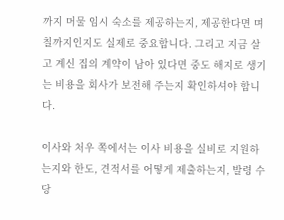까지 머물 임시 숙소를 제공하는지, 제공한다면 며칠까지인지도 실제로 중요합니다. 그리고 지금 살고 계신 집의 계약이 남아 있다면 중도 해지로 생기는 비용을 회사가 보전해 주는지 확인하셔야 합니다.

이사와 처우 쪽에서는 이사 비용을 실비로 지원하는지와 한도, 견적서를 어떻게 제출하는지, 발령 수당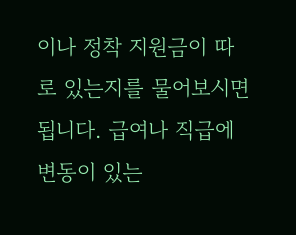이나 정착 지원금이 따로 있는지를 물어보시면 됩니다. 급여나 직급에 변동이 있는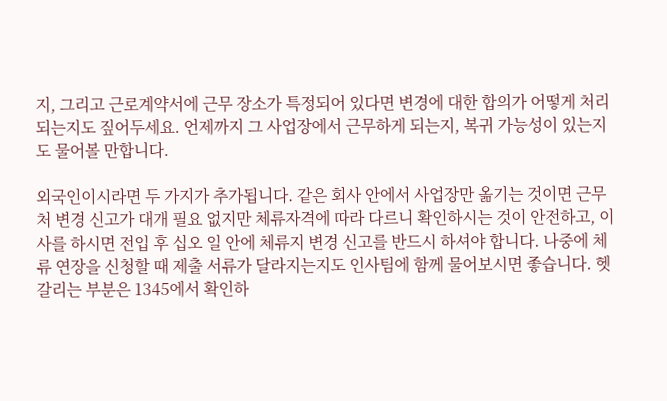지, 그리고 근로계약서에 근무 장소가 특정되어 있다면 변경에 대한 합의가 어떻게 처리되는지도 짚어두세요. 언제까지 그 사업장에서 근무하게 되는지, 복귀 가능성이 있는지도 물어볼 만합니다.

외국인이시라면 두 가지가 추가됩니다. 같은 회사 안에서 사업장만 옮기는 것이면 근무처 변경 신고가 대개 필요 없지만 체류자격에 따라 다르니 확인하시는 것이 안전하고, 이사를 하시면 전입 후 십오 일 안에 체류지 변경 신고를 반드시 하셔야 합니다. 나중에 체류 연장을 신청할 때 제출 서류가 달라지는지도 인사팀에 함께 물어보시면 좋습니다. 헷갈리는 부분은 1345에서 확인하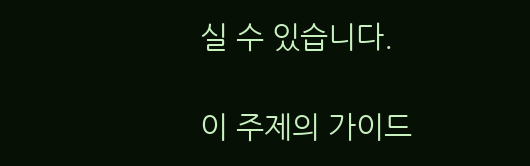실 수 있습니다.

이 주제의 가이드